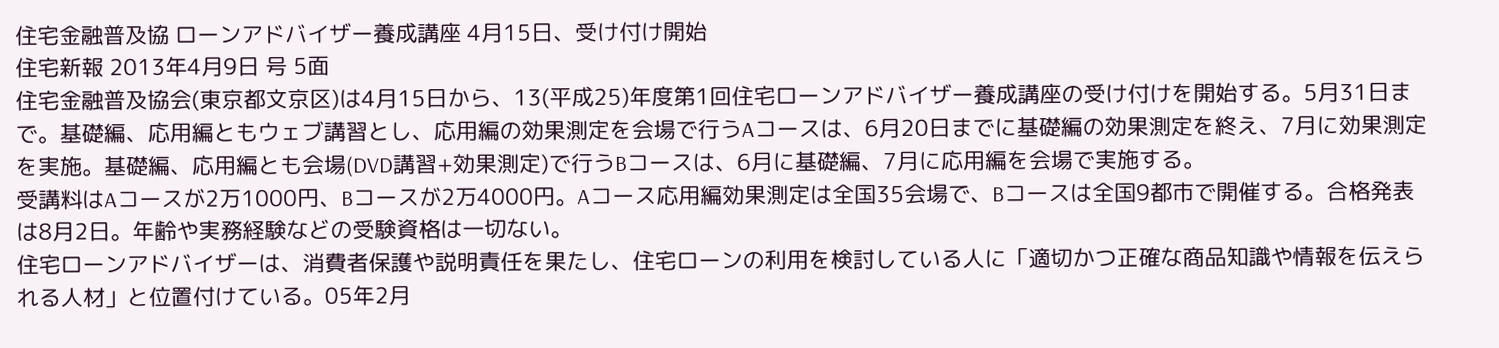住宅金融普及協 ローンアドバイザー養成講座 4月15日、受け付け開始
住宅新報 2013年4月9日 号 5面
住宅金融普及協会(東京都文京区)は4月15日から、13(平成25)年度第1回住宅ローンアドバイザー養成講座の受け付けを開始する。5月31日まで。基礎編、応用編ともウェブ講習とし、応用編の効果測定を会場で行うAコースは、6月20日までに基礎編の効果測定を終え、7月に効果測定を実施。基礎編、応用編とも会場(DVD講習+効果測定)で行うBコースは、6月に基礎編、7月に応用編を会場で実施する。
受講料はAコースが2万1000円、Bコースが2万4000円。Aコース応用編効果測定は全国35会場で、Bコースは全国9都市で開催する。合格発表は8月2日。年齢や実務経験などの受験資格は一切ない。
住宅ローンアドバイザーは、消費者保護や説明責任を果たし、住宅ローンの利用を検討している人に「適切かつ正確な商品知識や情報を伝えられる人材」と位置付けている。05年2月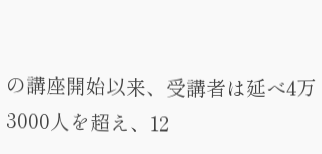の講座開始以来、受講者は延べ4万3000人を超え、12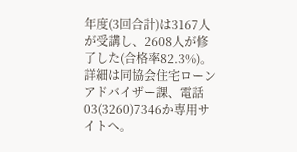年度(3回合計)は3167人が受講し、2608人が修了した(合格率82.3%)。詳細は同協会住宅ローンアドバイザー課、電話03(3260)7346か専用サイトへ。